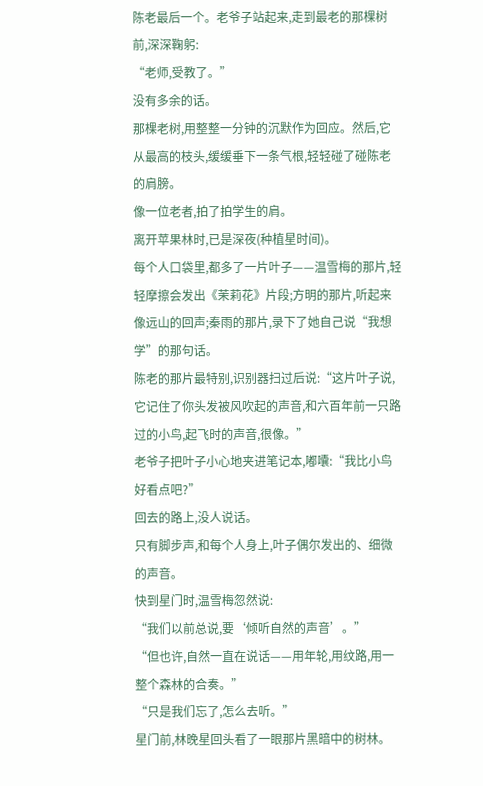陈老最后一个。老爷子站起来,走到最老的那棵树前,深深鞠躬:
“老师,受教了。”
没有多余的话。
那棵老树,用整整一分钟的沉默作为回应。然后,它从最高的枝头,缓缓垂下一条气根,轻轻碰了碰陈老的肩膀。
像一位老者,拍了拍学生的肩。
离开苹果林时,已是深夜(种植星时间)。
每个人口袋里,都多了一片叶子——温雪梅的那片,轻轻摩擦会发出《茉莉花》片段;方明的那片,听起来像远山的回声;秦雨的那片,录下了她自己说“我想学”的那句话。
陈老的那片最特别,识别器扫过后说:“这片叶子说,它记住了你头发被风吹起的声音,和六百年前一只路过的小鸟,起飞时的声音,很像。”
老爷子把叶子小心地夹进笔记本,嘟囔:“我比小鸟好看点吧?”
回去的路上,没人说话。
只有脚步声,和每个人身上,叶子偶尔发出的、细微的声音。
快到星门时,温雪梅忽然说:
“我们以前总说,要‘倾听自然的声音’。”
“但也许,自然一直在说话——用年轮,用纹路,用一整个森林的合奏。”
“只是我们忘了,怎么去听。”
星门前,林晚星回头看了一眼那片黑暗中的树林。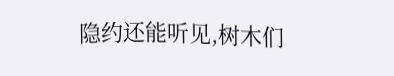隐约还能听见,树木们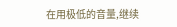在用极低的音量,继续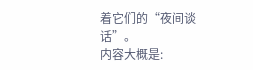着它们的“夜间谈话”。
内容大概是: